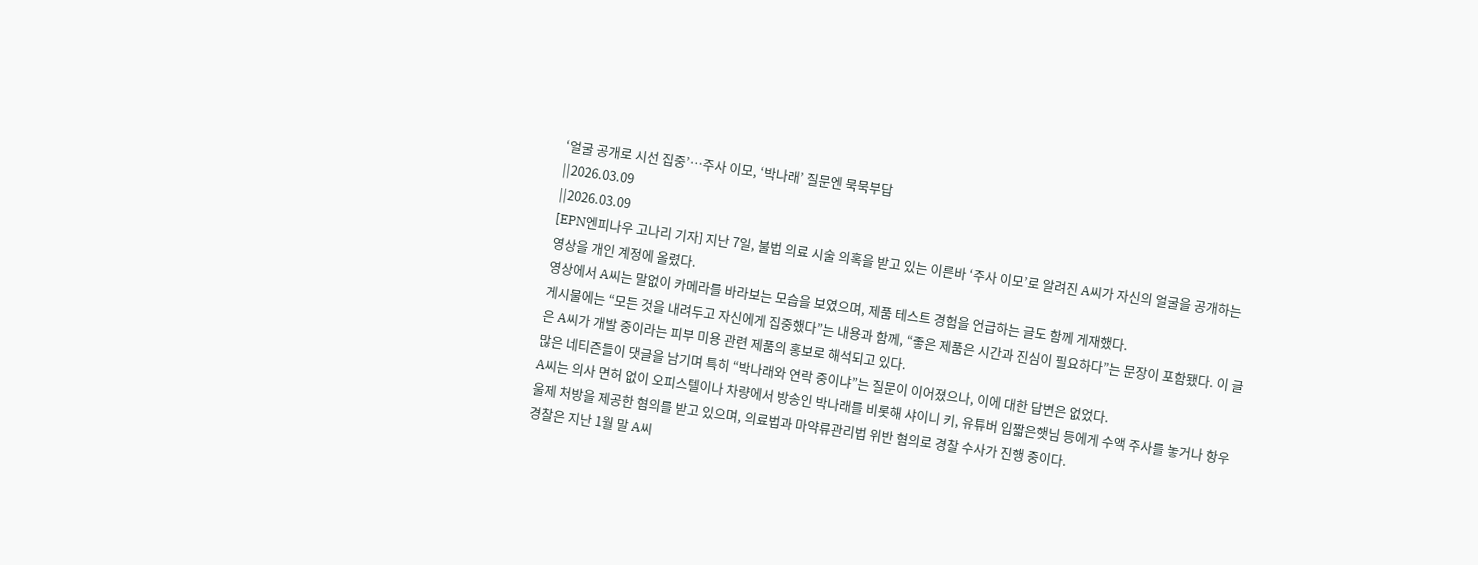‘얼굴 공개로 시선 집중’…주사 이모, ‘박나래’ 질문엔 묵묵부답
||2026.03.09
||2026.03.09
[EPN엔피나우 고나리 기자] 지난 7일, 불법 의료 시술 의혹을 받고 있는 이른바 ‘주사 이모’로 알려진 A씨가 자신의 얼굴을 공개하는 영상을 개인 계정에 올렸다.
영상에서 A씨는 말없이 카메라를 바라보는 모습을 보였으며, 제품 테스트 경험을 언급하는 글도 함께 게재했다.
게시물에는 “모든 것을 내려두고 자신에게 집중했다”는 내용과 함께, “좋은 제품은 시간과 진심이 필요하다”는 문장이 포함됐다. 이 글은 A씨가 개발 중이라는 피부 미용 관련 제품의 홍보로 해석되고 있다.
많은 네티즌들이 댓글을 남기며 특히 “박나래와 연락 중이냐”는 질문이 이어졌으나, 이에 대한 답변은 없었다.
A씨는 의사 면허 없이 오피스텔이나 차량에서 방송인 박나래를 비롯해 샤이니 키, 유튜버 입짧은햇님 등에게 수액 주사를 놓거나 항우울제 처방을 제공한 혐의를 받고 있으며, 의료법과 마약류관리법 위반 혐의로 경찰 수사가 진행 중이다.
경찰은 지난 1월 말 A씨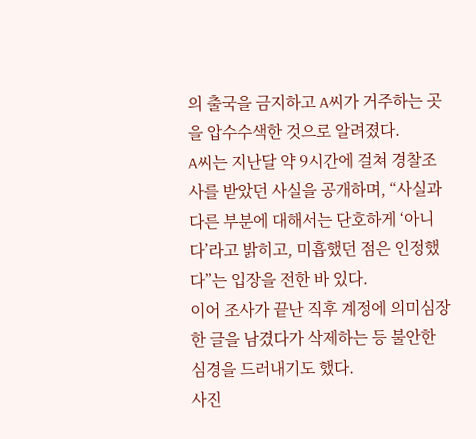의 출국을 금지하고 A씨가 거주하는 곳을 압수수색한 것으로 알려졌다.
A씨는 지난달 약 9시간에 걸쳐 경찰조사를 받았던 사실을 공개하며, “사실과 다른 부분에 대해서는 단호하게 ‘아니다’라고 밝히고, 미흡했던 점은 인정했다”는 입장을 전한 바 있다.
이어 조사가 끝난 직후 계정에 의미심장한 글을 남겼다가 삭제하는 등 불안한 심경을 드러내기도 했다.
사진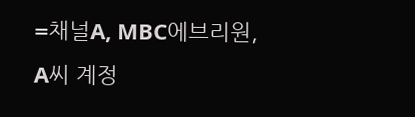=채널A, MBC에브리원, A씨 계정